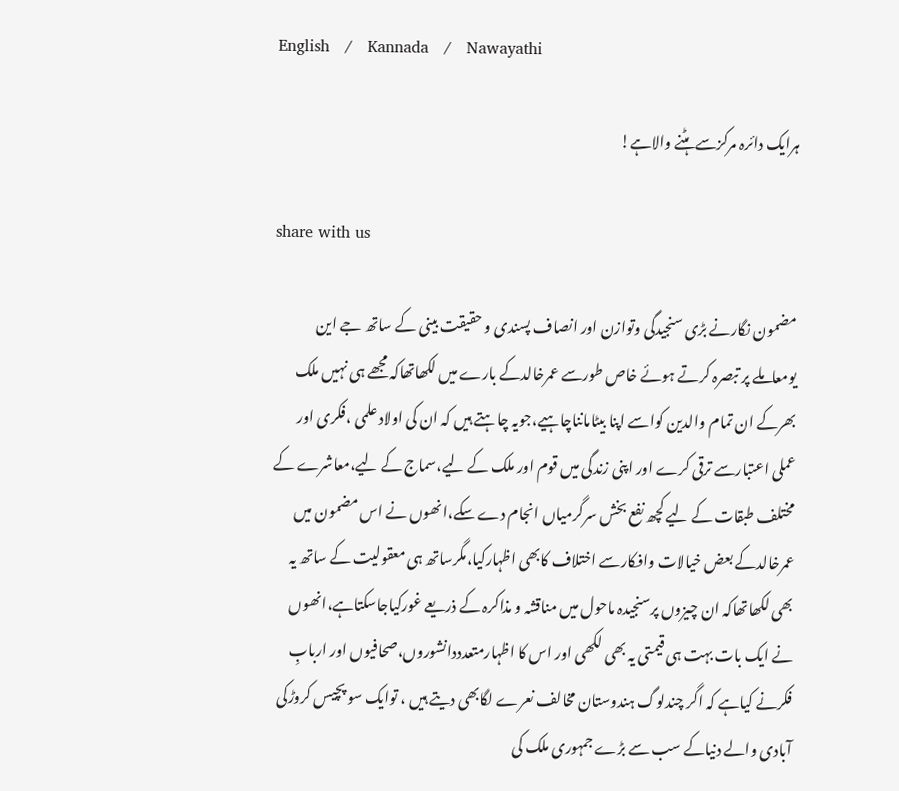English   /   Kannada   /   Nawayathi

ہرایک دائرہ مرکزسے ہٹنے والاہے!

share with us

مضمون نگارنے بڑی سنجیدگی وتوازن اور انصاف پسندی و حقیقت بینی کے ساتھ جے این یومعاملے پر تبصرہ کرتے ہوئے خاص طورسے عمرخالدکے بارے میں لکھاتھاکہ مجھے ہی نہیں ملک بھرکے ان تمام والدین کواسے اپنا بیٹامانناچاہیے،جویہ چاہتے ہیں کہ ان کی اولاد علمی ،فکری اور عملی اعتبارسے ترقی کرے اور اپنی زندگی میں قوم اور ملک کے لیے،سماج کے لیے،معاشرے کے مختلف طبقات کے لیے کچھ نفع بخش سرگرمیاں انجام دے سکے،انھوں نے اس مضمون میں عمرخالدکے بعض خیالات وافکارسے اختلاف کابھی اظہارکیا،مگرساتھ ہی معقولیت کے ساتھ یہ بھی لکھاتھاکہ ان چیزوں پرسنجیدہ ماحول میں مناقشہ و مذاکرہ کے ذریعے غورکیاجاسکتاہے،انھوں نے ایک بات بہت ہی قیمتی یہ بھی لکھی اور اس کا اظہارمتعدددانشوروں،صحافیوں اور اربابِ فکرنے کیاہے کہ اگر چندلوگ ہندوستان مخالف نعرے لگابھی دیتے ہیں ، توایک سو پچیس کروڑکی آبادی والے دنیاکے سب سے بڑے جمہوری ملک کی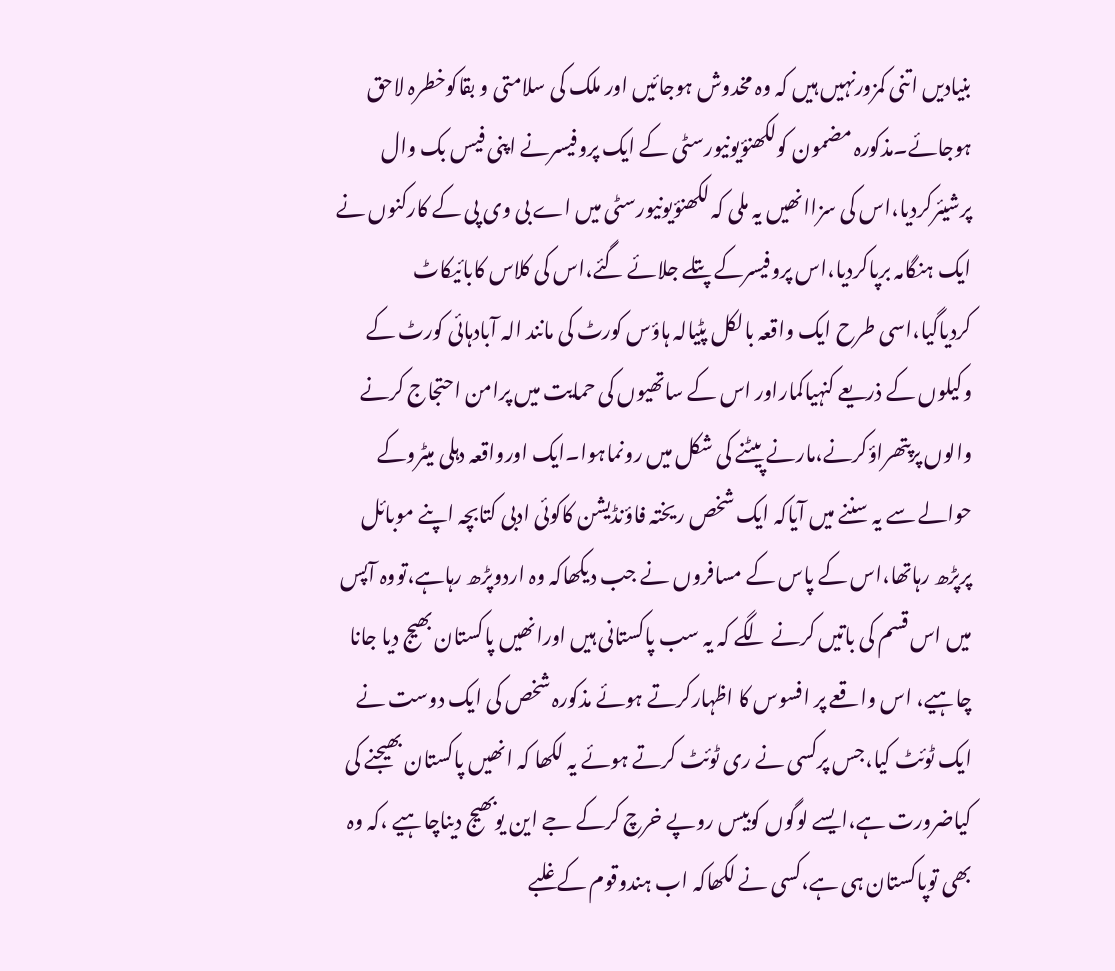بنیادیں اتنی کمزورنہیں ہیں کہ وہ مخدوش ہوجائیں اور ملک کی سلامتی و بقاکوخطرہ لاحق ہوجائے۔مذکورہ مضمون کولکھنؤیونیورسٹی کے ایک پروفیسرنے اپنی فیس بک وال پرشیئرکردیا،اس کی سزاانھیں یہ ملی کہ لکھنؤیونیورسٹی میں اے بی وی پی کے کارکنوں نے ایک ہنگامہ برپاکردیا،اس پروفیسرکے پتلے جلائے گئے،اس کی کلاس کابائیکاٹ کردیاگیا،اسی طرح ایک واقعہ بالکل پٹیالہ ہاؤس کورٹ کی مانند الہ آبادہائی کورٹ کے وکیلوں کے ذریعے کنہیاکماراور اس کے ساتھیوں کی حمایت میں پرامن احتجاج کرنے والوں پرپتھراؤکرنے،مارنے پیٹنے کی شکل میں رونماہوا۔ایک اورواقعہ دہلی میٹروکے حوالے سے یہ سننے میں آیاکہ ایک شخص ریختہ فاؤنڈیشن کاکوئی ادبی کتابچہ اپنے موبائل پرپڑھ رہاتھا،اس کے پاس کے مسافروں نے جب دیکھاکہ وہ اردوپڑھ رہاہے،تووہ آپس میں اس قسم کی باتیں کرنے لگے کہ یہ سب پاکستانی ہیں اورانھیں پاکستان بھیج دیا جانا چاہیے، اس واقعے پر افسوس کا اظہارکرتے ہوئے مذکورہ شخص کی ایک دوست نے ایک ٹوئٹ کیا،جس پرکسی نے ری ٹوئٹ کرتے ہوئے یہ لکھا کہ انھیں پاکستان بھیجنے کی کیاضرورت ہے،ایسے لوگوں کوبیس روپے خرچ کرکے جے این یوبھیج دیناچاہیے ،کہ وہ بھی توپاکستان ہی ہے،کسی نے لکھاکہ اب ہندوقوم کے غلبے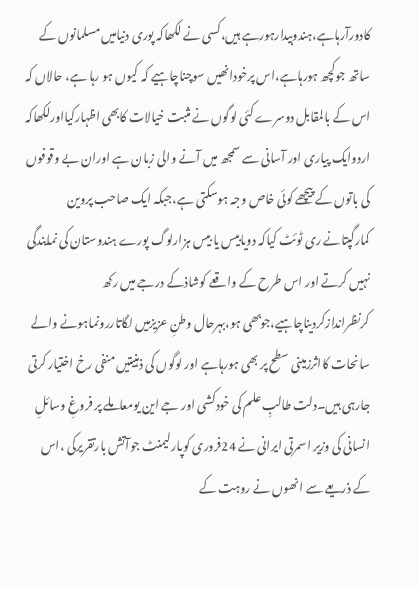کادورآرہاہے،ہندوبیدارہورہے ہیں،کسی نے لکھاکہ پوری دنیامیں مسلمانوں کے ساتھ جوکچھ ہورہاہے،اس پرخودانھیں سوچناچاہیے کہ کیوں ہو رہا ہے، حالاں کہ اس کے بالمقابل دوسرے کئی لوگوں نے مثبت خیالات کابھی اظہارکیااورلکھاکہ اردوایک پیاری اور آسانی سے سمجھ میں آنے والی زبان ہے اوران بے وقوفوں کی باتوں کے پیچھے کوئی خاص وجہ ہوسکتی ہے،جبکہ ایک صاحب پروین کمارگپتانے ری ٹوئٹ کیاکہ دویابیس یا بیس ہزارلوگ پورے ہندوستان کی نمایندگی نہیں کرتے اور اس طرح کے واقعے کوشاذکے درجے میں رکھ کرنظراندازکردیناچاہیے،جوبھی ہو،بہرحال وطنِ عزیزمیں لگاتاررونماہونے والے سانحات کااثرزمینی سطح پر بھی ہورہاہے اور لوگوں کی ذہنیتیں منفی رخ اختیار کرتی جارہی ہیں۔دلت طالبِ علم کی خودکشی اور جے این یومعاملے پر فروغِ وسائلِ انسانی کی وزیر اسمرتی ایرانی نے 24فروری کوپارلیمنٹ جوآتش بارتقریرکی ،اس کے ذریعے سے انھوں نے روہت کے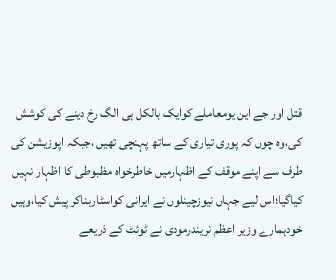قتل اور جے این یومعاملے کوایک بالکل ہی الگ رخ دینے کی کوشش کی،وہ چوں کہ پوری تیاری کے ساتھ پہنچی تھیں ،جبکہ اپوزیشن کی طرف سے اپنے موقف کے اظہارمیں خاطرخواہ مظبوطی کا اظہار نہیں کیاگیا؛اس لیے جہاں نیوزچینلوں نے ایرانی کواسٹاربناکر پیش کیا،وہیں خودہمارے وزیر اعظم نریندرمودی نے ٹوئٹ کے ذریعے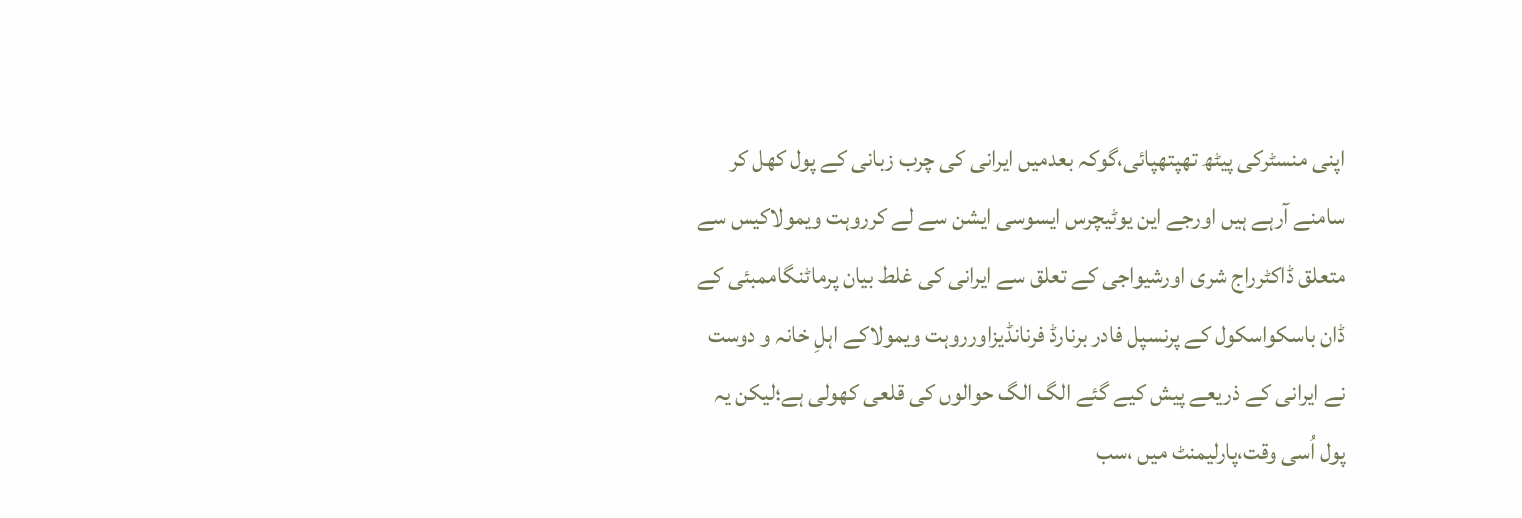اپنی منسٹرکی پیٹھ تھپتھپائی،گوکہ بعدمیں ایرانی کی چرب زبانی کے پول کھل کر سامنے آرہے ہیں اورجے این یوٹیچرس ایسوسی ایشن سے لے کرروہت ویمولاکیس سے متعلق ڈاکٹرراج شری اورشیواجی کے تعلق سے ایرانی کی غلط بیان پرماٹنگاممبئی کے ڈان باسکواسکول کے پرنسپل فادر برنارڈ فرنانڈیزاورروہت ویمولاکے اہلِ خانہ و دوست نے ایرانی کے ذریعے پیش کیے گئے الگ الگ حوالوں کی قلعی کھولی ہے؛لیکن یہ پول اُسی وقت،پارلیمنٹ میں ،سب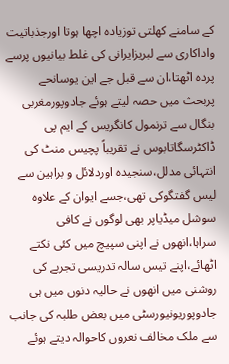کے سامنے کھلتی توزیادہ اچھا ہوتا اورجذباتیت واداکاری سے لبریزایرانی کی غلط بیانیوں پرسے پردہ اٹھتا،ان سے قبل جے این یوسانحے پربحث میں حصہ لیتے ہوئے جادوپورمغربی بنگال سے ترنمول کانگریس کے ایم پی ڈاکٹرسگاتابوس نے تقریباً پچیس منٹ کی انتہائی مدلل،سنجیدہ اوردلائل و براہین سے لیس گفتگوکی تھی،جسے ایوان کے علاوہ سوشل میڈیاپر بھی لوگوں نے کافی سراہا،انھوں نے اپنی سپیچ میں کئی نکتے اٹھائے،اپنے تیس سالہ تدریسی تجربے کی روشنی میں انھوں نے حالیہ دنوں میں ہی جادوپوریونیورسٹی میں بعض طلبہ کی جانب سے ملک مخالف نعروں کاحوالہ دیتے ہوئے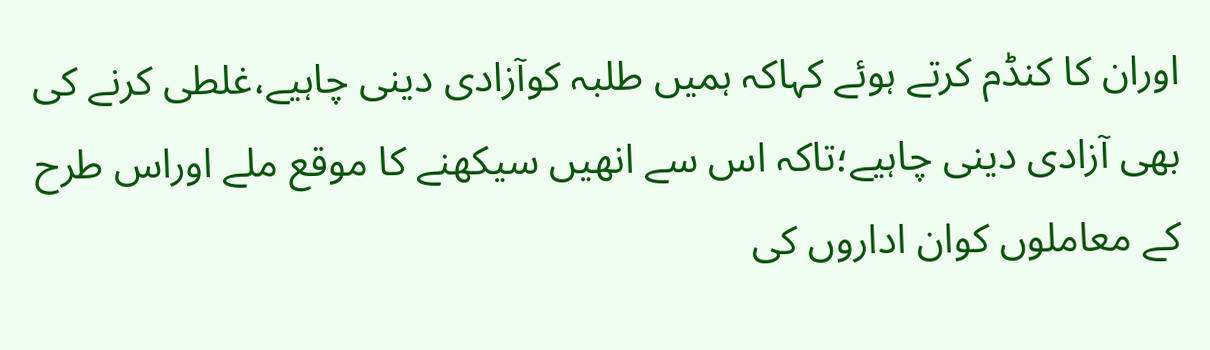اوران کا کنڈم کرتے ہوئے کہاکہ ہمیں طلبہ کوآزادی دینی چاہیے،غلطی کرنے کی بھی آزادی دینی چاہیے؛تاکہ اس سے انھیں سیکھنے کا موقع ملے اوراس طرح کے معاملوں کوان اداروں کی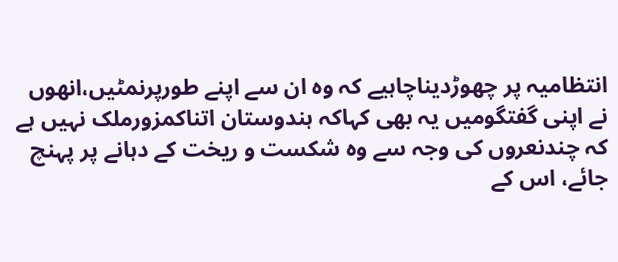انتظامیہ پر چھوڑدیناچاہیے کہ وہ ان سے اپنے طورپرنمٹیں،انھوں نے اپنی گفتگومیں یہ بھی کہاکہ ہندوستان اتناکمزورملک نہیں ہے کہ چندنعروں کی وجہ سے وہ شکست و ریخت کے دہانے پر پہنچ جائے، اس کے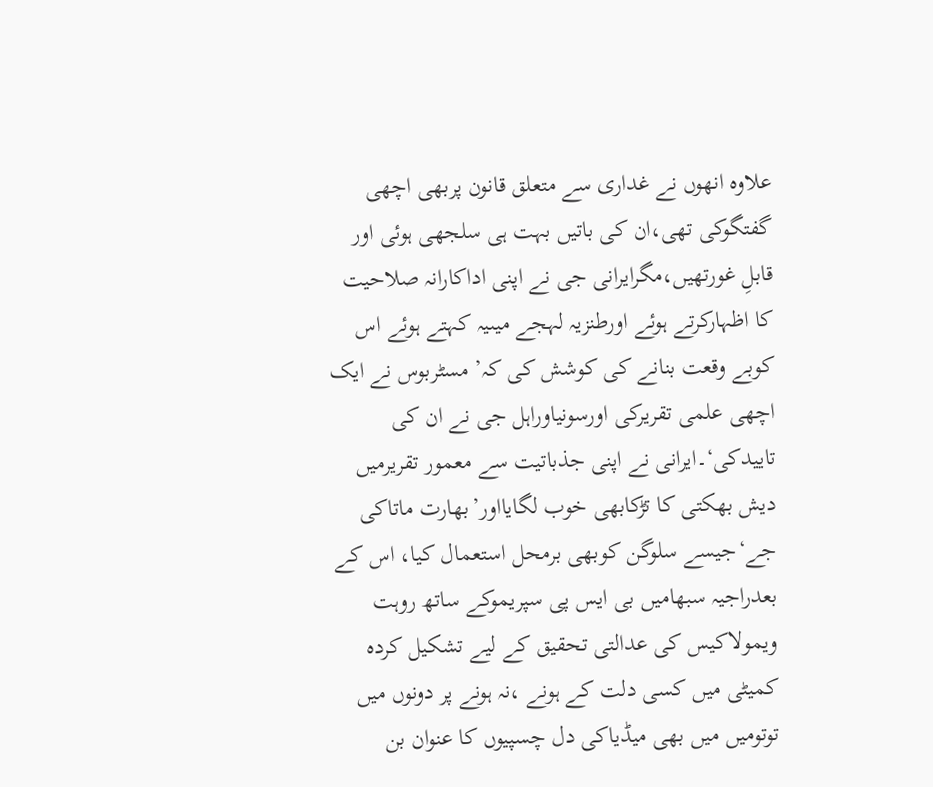علاوہ انھوں نے غداری سے متعلق قانون پربھی اچھی گفتگوکی تھی،ان کی باتیں بہت ہی سلجھی ہوئی اور قابلِ غورتھیں،مگرایرانی جی نے اپنی اداکارانہ صلاحیت کا اظہارکرتے ہوئے اورطنزیہ لہجے میںیہ کہتے ہوئے اس کوبے وقعت بنانے کی کوشش کی کہ’ مسٹربوس نے ایک اچھی علمی تقریرکی اورسونیاوراہل جی نے ان کی تاییدکی‘۔ایرانی نے اپنی جذباتیت سے معمور تقریرمیں دیش بھکتی کا تڑکابھی خوب لگایااور’بھارت ماتاکی جے‘جیسے سلوگن کوبھی برمحل استعمال کیا، اس کے بعدراجیہ سبھامیں بی ایس پی سپریموکے ساتھ روہت ویمولاکیس کی عدالتی تحقیق کے لیے تشکیل کردہ کمیٹی میں کسی دلت کے ہونے ،نہ ہونے پر دونوں میں توتومیں میں بھی میڈیاکی دل چسپیوں کا عنوان بن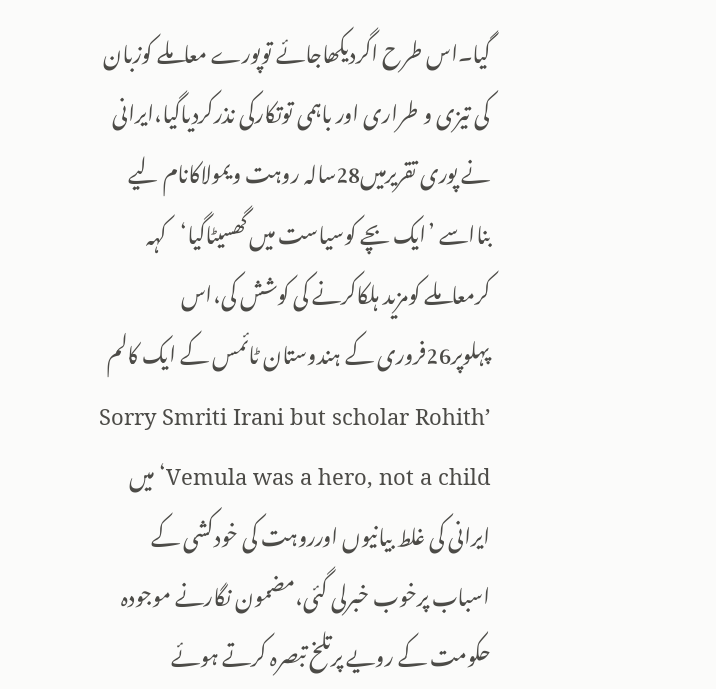گیا۔اس طرح اگردیکھاجائے توپورے معاملے کوزبان کی تیزی و طراری اور باہمی توتکارکی نذرکردیاگیا،ایرانی نے پوری تقریرمیں28سالہ روہت ویمولاکانام لیے بنااسے ’ایک بچے کوسیاست میں گھسیٹاگیا‘کہہ کرمعاملے کومزید ہلکاکرنے کی کوشش کی،اس پہلوپر26فروری کے ہندوستان ٹائمس کے ایک کالم ’Sorry Smriti Irani but scholar Rohith Vemula was a hero, not a child‘میں ایرانی کی غلط بیانیوں اورروہت کی خودکشی کے اسباب پرخوب خبرلی گئی،مضمون نگارنے موجودہ حکومت کے رویے پرتلخ تبصرہ کرتے ہوئے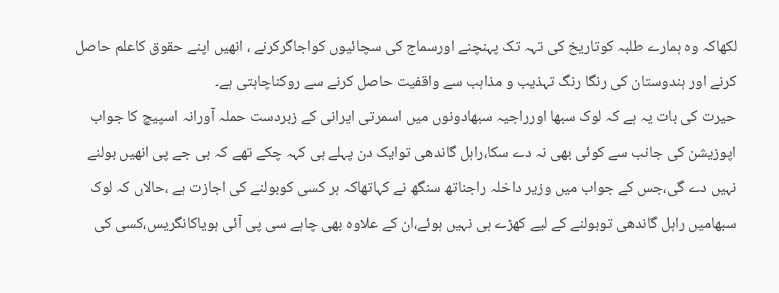لکھاکہ وہ ہمارے طلبہ کوتاریخ کی تہہ تک پہنچنے اورسماج کی سچائیوں کواجاگرکرنے ، انھیں اپنے حقوق کاعلم حاصل کرنے اور ہندوستان کی رنگا رنگ تہذیب و مذاہب سے واقفیت حاصل کرنے سے روکناچاہتی ہے۔
حیرت کی بات یہ ہے کہ لوک سبھا اورراجیہ سبھادونوں میں اسمرتی ایرانی کے زبردست حملہ آورانہ اسپیچ کا جواب اپوزیشن کی جانب سے کوئی بھی نہ دے سکا،راہل گاندھی توایک دن پہلے ہی کہہ چکے تھے کہ بی جے پی انھیں بولنے نہیں دے گی،جس کے جواب میں وزیر داخلہ راجناتھ سنگھ نے کہاتھاکہ ہر کسی کوبولنے کی اجازت ہے ،حالاں کہ لوک سبھامیں راہل گاندھی توبولنے کے لیے کھڑے ہی نہیں ہوئے،ان کے علاوہ بھی چاہے سی پی آئی ہویاکانگریس،کسی کی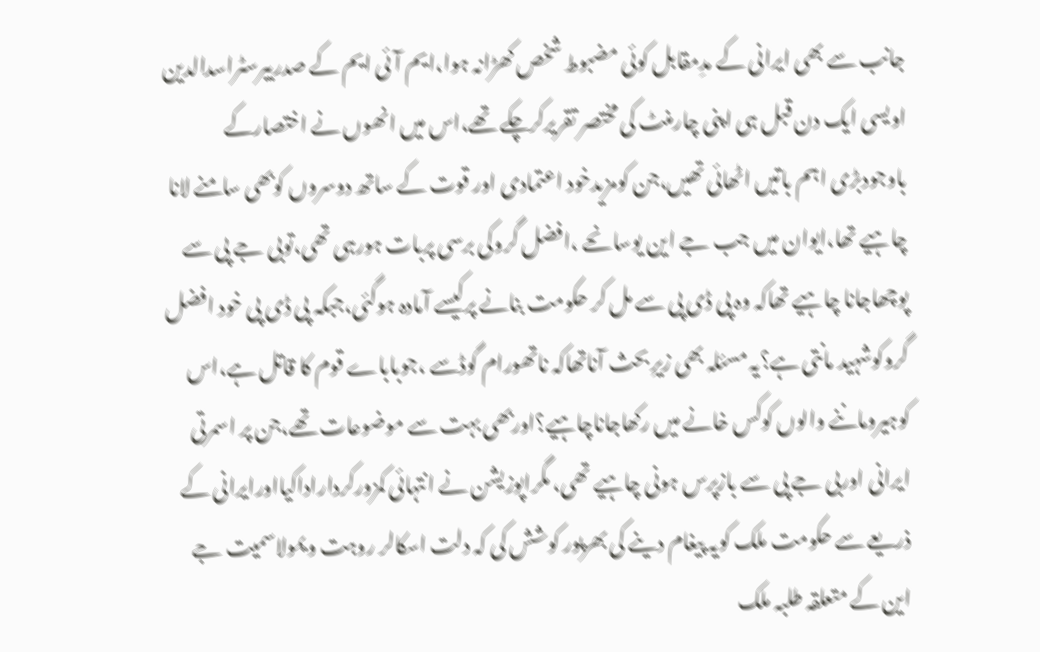جانب سے بھی ایرانی کے مدِمقابل کوئی مضبوط شخص کھڑانہ ہوا،ایم آئی ایم کے صدربیرسٹراسدالدین اویسی ایک دن قبل ہی اپنی چارمنٹ کی مختصر تقریرکرچکے تھے،اس میں انھوں نے اختصارکے باوجودبڑی اہم باتیں اٹھائی تھیں،جن کومزیدخود اعتمادی اور قوت کے ساتھ دوسروں کوبھی سامنے لانا چاہیے تھا،ایوان میں جب جے این یوسانحے ،افضل گروکی برسی پربات ہورہی تھی،توبی جے پی سے پوچھاجانا چاہیے تھاکہ وہ پی ڈی پی سے مل کر حکومت بنانے پرکیسے آمادہ ہوگئی،جبکہ پی ڈی پی خود افضل گروکوشہید مانتی ہے؟یہ مسئلہ بھی زیرِ بحث آناتھاکہ ناتھورام گوڈسے ،جوباباے قوم کا قاتل ہے،اس کوہیروماننے والوں کوکس خانے میں رکھاجاناچاہیے؟اوربھی بہت سے موضوعات تھے،جن پر اسمرتی ایرانی اوربی جے پی سے بازپرس ہونی چاہیے تھی، مگراپوزیشن نے انتہائی کمزورکرداراداکیااورایرانی کے ذریعے سے حکومت ملک کویہ پیغام دینے کی بھرپور کوشش کی کہ دلت اسکالر روہت ویمولاسمیت جے این کے متعلقہ طلبہ ملک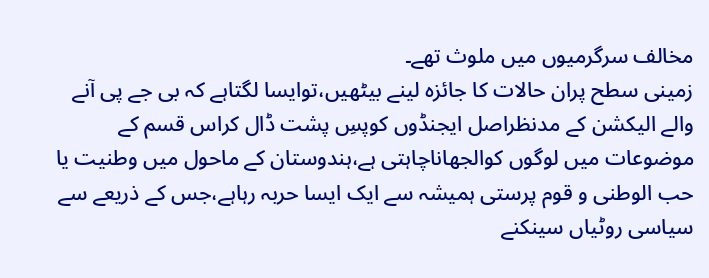مخالف سرگرمیوں میں ملوث تھے۔
زمینی سطح پران حالات کا جائزہ لینے بیٹھیں،توایسا لگتاہے کہ بی جے پی آنے والے الیکشن کے مدنظراصل ایجنڈوں کوپسِ پشت ڈال کراس قسم کے موضوعات میں لوگوں کوالجھاناچاہتی ہے،ہندوستان کے ماحول میں وطنیت یا حب الوطنی و قوم پرستی ہمیشہ سے ایک ایسا حربہ رہاہے،جس کے ذریعے سے سیاسی روٹیاں سینکنے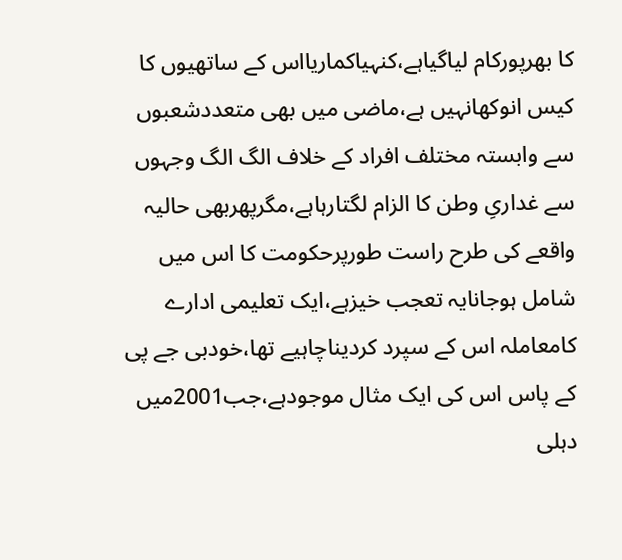کا بھرپورکام لیاگیاہے،کنہیاکماریااس کے ساتھیوں کا کیس انوکھانہیں ہے،ماضی میں بھی متعددشعبوں سے وابستہ مختلف افراد کے خلاف الگ الگ وجہوں سے غداریِ وطن کا الزام لگتارہاہے،مگرپھربھی حالیہ واقعے کی طرح راست طورپرحکومت کا اس میں شامل ہوجانایہ تعجب خیزہے،ایک تعلیمی ادارے کامعاملہ اس کے سپرد کردیناچاہیے تھا،خودبی جے پی کے پاس اس کی ایک مثال موجودہے،جب2001میں دہلی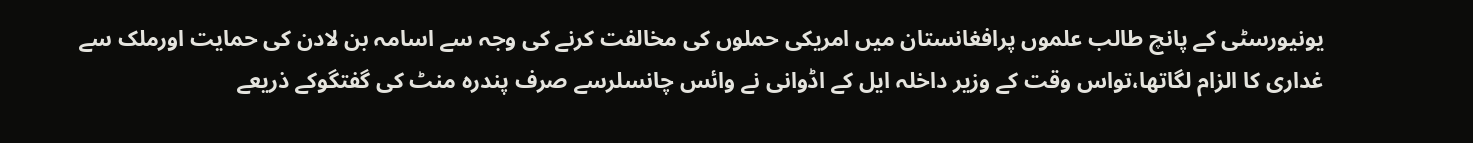یونیورسٹی کے پانچ طالب علموں پرافغانستان میں امریکی حملوں کی مخالفت کرنے کی وجہ سے اسامہ بن لادن کی حمایت اورملک سے غداری کا الزام لگاتھا،تواس وقت کے وزیر داخلہ ایل کے اڈوانی نے وائس چانسلرسے صرف پندرہ منٹ کی گفتگوکے ذریعے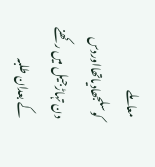معاملے کوسلجھادیاتھااوردس دن تہاڑجیل میں رکھنے کے بعدان طلبہ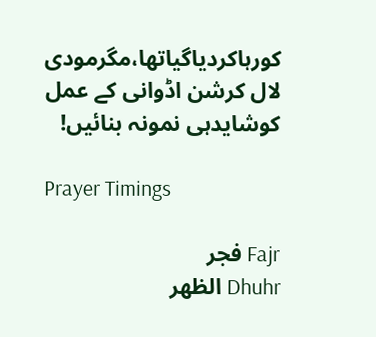کورہاکردیاگیاتھا،مگرمودی لال کرشن اڈوانی کے عمل کوشایدہی نمونہ بنائیں!

Prayer Timings

Fajr فجر
Dhuhr الظهر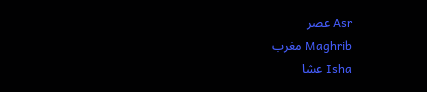Asr عصر
Maghrib مغرب
Isha عشا